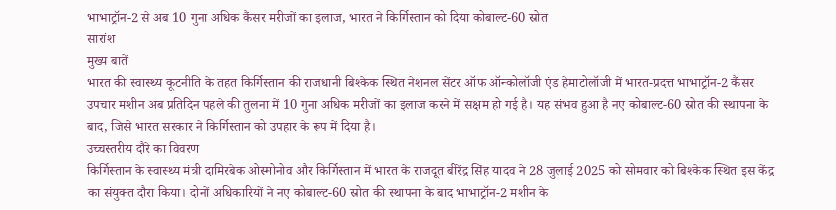भाभाट्रॉन-2 से अब 10 गुना अधिक कैंसर मरीजों का इलाज, भारत ने किर्गिस्तान को दिया कोबाल्ट-60 स्रोत
सारांश
मुख्य बातें
भारत की स्वास्थ्य कूटनीति के तहत किर्गिस्तान की राजधानी बिश्केक स्थित नेशनल सेंटर ऑफ ऑन्कोलॉजी एंड हेमाटोलॉजी में भारत-प्रदत्त भाभाट्रॉन-2 कैंसर उपचार मशीन अब प्रतिदिन पहले की तुलना में 10 गुना अधिक मरीजों का इलाज करने में सक्षम हो गई है। यह संभव हुआ है नए कोबाल्ट-60 स्रोत की स्थापना के बाद, जिसे भारत सरकार ने किर्गिस्तान को उपहार के रूप में दिया है।
उच्चस्तरीय दौरे का विवरण
किर्गिस्तान के स्वास्थ्य मंत्री दामिरबेक ओस्मोनोव और किर्गिस्तान में भारत के राजदूत बीरेंद्र सिंह यादव ने 28 जुलाई 2025 को सोमवार को बिश्केक स्थित इस केंद्र का संयुक्त दौरा किया। दोनों अधिकारियों ने नए कोबाल्ट-60 स्रोत की स्थापना के बाद भाभाट्रॉन-2 मशीन के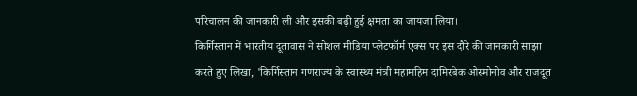परिचालन की जानकारी ली और इसकी बढ़ी हुई क्षमता का जायजा लिया।
किर्गिस्तान में भारतीय दूतावास ने सोशल मीडिया प्लेटफॉर्म एक्स पर इस दौरे की जानकारी साझा करते हुए लिखा, 'किर्गिस्तान गणराज्य के स्वास्थ्य मंत्री महामहिम दामिरबेक ओस्मोनोव और राजदूत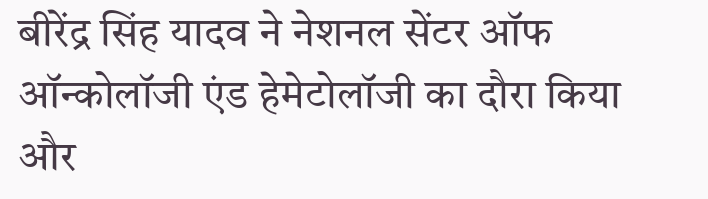बीरेंद्र सिंह यादव ने नेशनल सेंटर ऑफ ऑन्कोलॉजी एंड हेमेटोलॉजी का दौरा किया और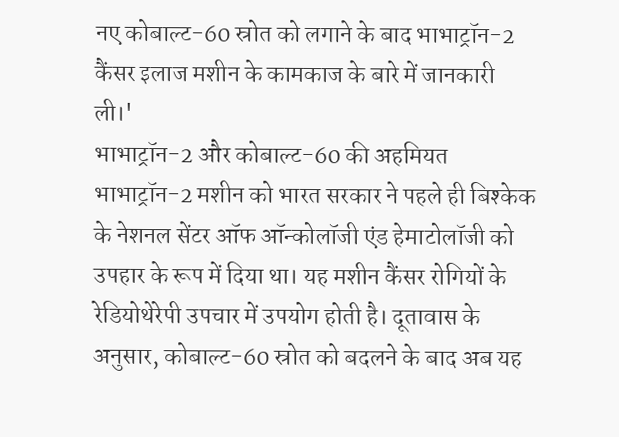नए कोबाल्ट-60 स्रोत को लगाने के बाद भाभाट्रॉन-2 कैंसर इलाज मशीन के कामकाज के बारे में जानकारी ली।'
भाभाट्रॉन-2 और कोबाल्ट-60 की अहमियत
भाभाट्रॉन-2 मशीन को भारत सरकार ने पहले ही बिश्केक के नेशनल सेंटर ऑफ ऑन्कोलॉजी एंड हेमाटोलॉजी को उपहार के रूप में दिया था। यह मशीन कैंसर रोगियों के रेडियोथेरेपी उपचार में उपयोग होती है। दूतावास के अनुसार, कोबाल्ट-60 स्रोत को बदलने के बाद अब यह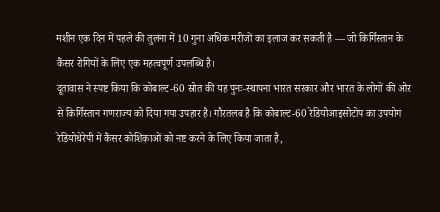मशीन एक दिन में पहले की तुलना में 10 गुना अधिक मरीजों का इलाज कर सकती है — जो किर्गिस्तान के कैंसर रोगियों के लिए एक महत्वपूर्ण उपलब्धि है।
दूतावास ने स्पष्ट किया कि कोबाल्ट-60 स्रोत की यह पुनः-स्थापना भारत सरकार और भारत के लोगों की ओर से किर्गिस्तान गणराज्य को दिया गया उपहार है। गौरतलब है कि कोबाल्ट-60 रेडियोआइसोटोप का उपयोग रेडियोथेरेपी में कैंसर कोशिकाओं को नष्ट करने के लिए किया जाता है,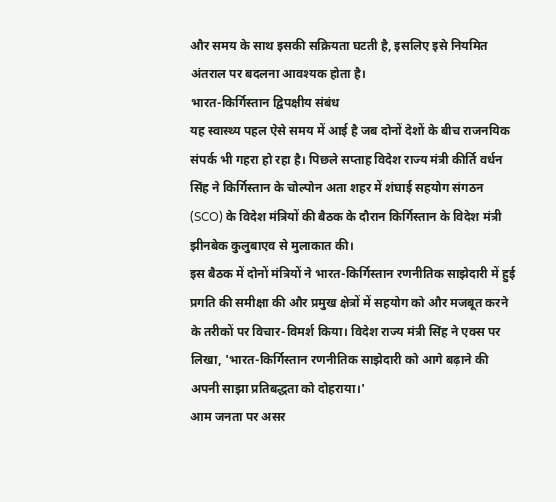और समय के साथ इसकी सक्रियता घटती है, इसलिए इसे नियमित अंतराल पर बदलना आवश्यक होता है।
भारत-किर्गिस्तान द्विपक्षीय संबंध
यह स्वास्थ्य पहल ऐसे समय में आई है जब दोनों देशों के बीच राजनयिक संपर्क भी गहरा हो रहा है। पिछले सप्ताह विदेश राज्य मंत्री कीर्ति वर्धन सिंह ने किर्गिस्तान के चोल्पोन अता शहर में शंघाई सहयोग संगठन (SCO) के विदेश मंत्रियों की बैठक के दौरान किर्गिस्तान के विदेश मंत्री झीनबेक कुलुबाएव से मुलाकात की।
इस बैठक में दोनों मंत्रियों ने भारत-किर्गिस्तान रणनीतिक साझेदारी में हुई प्रगति की समीक्षा की और प्रमुख क्षेत्रों में सहयोग को और मजबूत करने के तरीकों पर विचार-विमर्श किया। विदेश राज्य मंत्री सिंह ने एक्स पर लिखा, 'भारत-किर्गिस्तान रणनीतिक साझेदारी को आगे बढ़ाने की अपनी साझा प्रतिबद्धता को दोहराया।'
आम जनता पर असर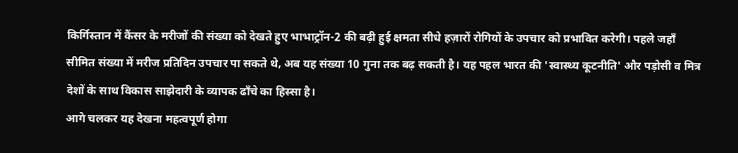किर्गिस्तान में कैंसर के मरीजों की संख्या को देखते हुए भाभाट्रॉन-2 की बढ़ी हुई क्षमता सीधे हज़ारों रोगियों के उपचार को प्रभावित करेगी। पहले जहाँ सीमित संख्या में मरीज प्रतिदिन उपचार पा सकते थे, अब यह संख्या 10 गुना तक बढ़ सकती है। यह पहल भारत की 'स्वास्थ्य कूटनीति' और पड़ोसी व मित्र देशों के साथ विकास साझेदारी के व्यापक ढाँचे का हिस्सा है।
आगे चलकर यह देखना महत्वपूर्ण होगा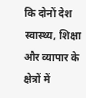कि दोनों देश स्वास्थ्य, शिक्षा और व्यापार के क्षेत्रों में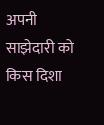अपनी साझेदारी को किस दिशा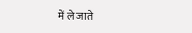में ले जाते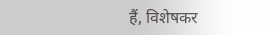हैं, विशेषकर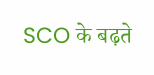SCO के बढ़ते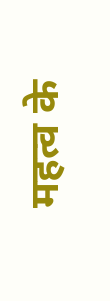महत्व के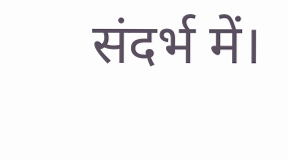संदर्भ में।